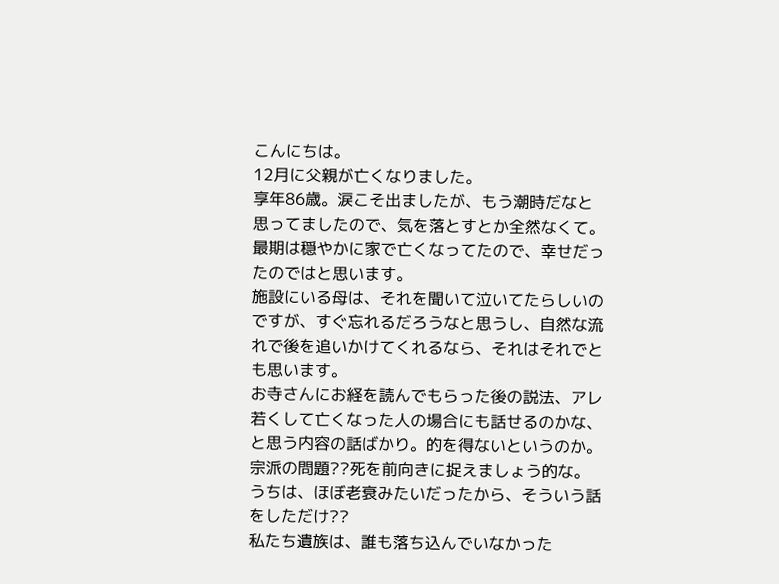こんにちは。
12月に父親が亡くなりました。
享年86歳。涙こそ出ましたが、もう潮時だなと思ってましたので、気を落とすとか全然なくて。
最期は穏やかに家で亡くなってたので、幸せだったのではと思います。
施設にいる母は、それを聞いて泣いてたらしいのですが、すぐ忘れるだろうなと思うし、自然な流れで後を追いかけてくれるなら、それはそれでとも思います。
お寺さんにお経を読んでもらった後の説法、アレ若くして亡くなった人の場合にも話せるのかな、と思う内容の話ばかり。的を得ないというのか。
宗派の問題??死を前向きに捉えましょう的な。
うちは、ほぼ老衰みたいだったから、そういう話をしただけ??
私たち遺族は、誰も落ち込んでいなかった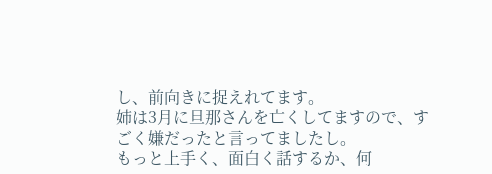し、前向きに捉えれてます。
姉は3月に旦那さんを亡くしてますので、すごく嫌だったと言ってましたし。
もっと上手く、面白く話するか、何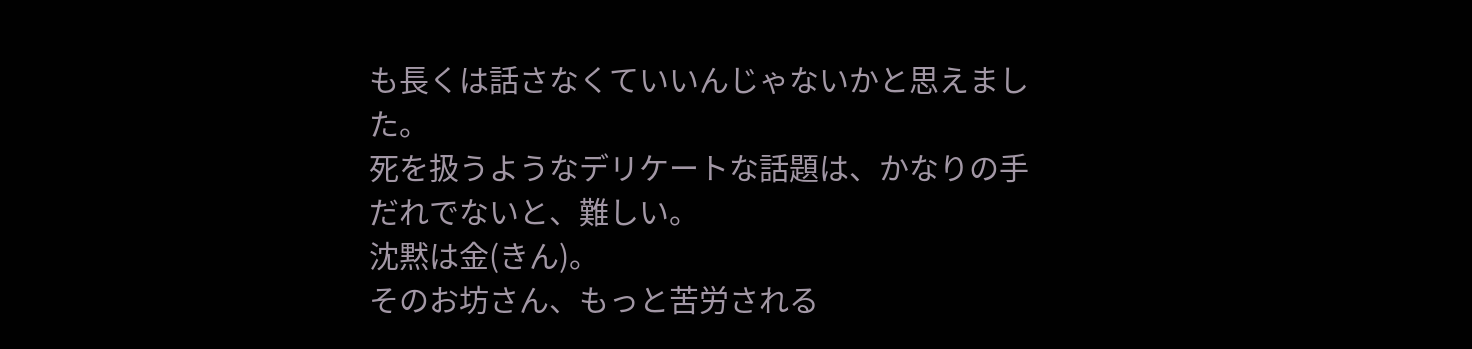も長くは話さなくていいんじゃないかと思えました。
死を扱うようなデリケートな話題は、かなりの手だれでないと、難しい。
沈黙は金(きん)。
そのお坊さん、もっと苦労される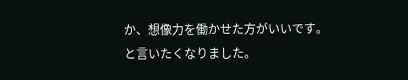か、想像力を働かせた方がいいです。と言いたくなりました。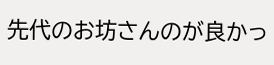先代のお坊さんのが良かっ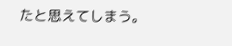たと思えてしまう。